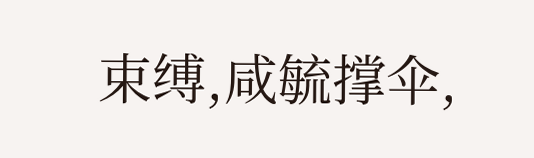束缚,咸毓撑伞,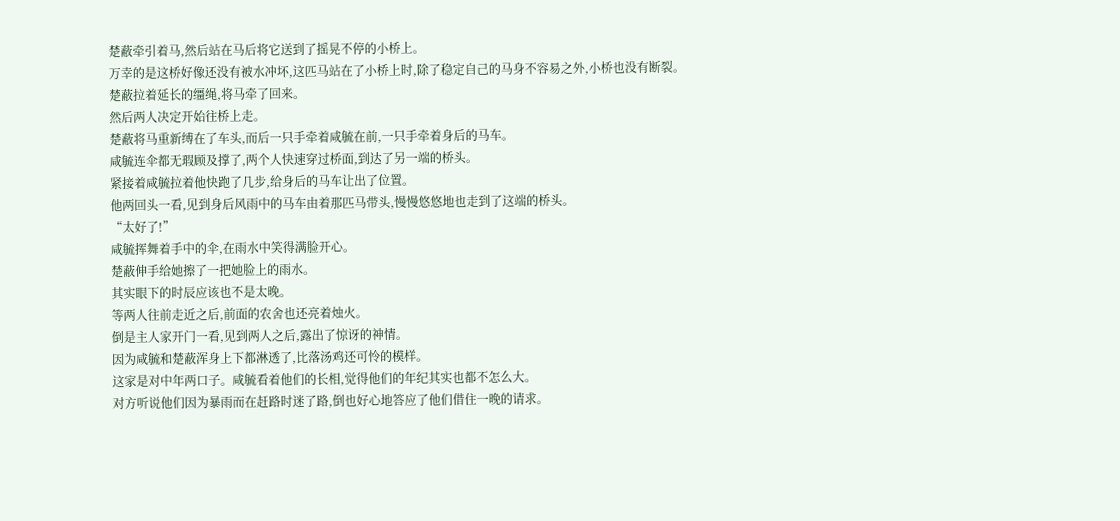楚蔽牵引着马,然后站在马后将它送到了摇晃不停的小桥上。
万幸的是这桥好像还没有被水冲坏,这匹马站在了小桥上时,除了稳定自己的马身不容易之外,小桥也没有断裂。
楚蔽拉着延长的缰绳,将马牵了回来。
然后两人决定开始往桥上走。
楚蔽将马重新缚在了车头,而后一只手牵着咸毓在前,一只手牵着身后的马车。
咸毓连伞都无瑕顾及撑了,两个人快速穿过桥面,到达了另一端的桥头。
紧接着咸毓拉着他快跑了几步,给身后的马车让出了位置。
他两回头一看,见到身后风雨中的马车由着那匹马带头,慢慢悠悠地也走到了这端的桥头。
“太好了!”
咸毓挥舞着手中的伞,在雨水中笑得满脸开心。
楚蔽伸手给她擦了一把她脸上的雨水。
其实眼下的时辰应该也不是太晚。
等两人往前走近之后,前面的农舍也还亮着烛火。
倒是主人家开门一看,见到两人之后,露出了惊讶的神情。
因为咸毓和楚蔽浑身上下都淋透了,比落汤鸡还可怜的模样。
这家是对中年两口子。咸毓看着他们的长相,觉得他们的年纪其实也都不怎么大。
对方听说他们因为暴雨而在赶路时迷了路,倒也好心地答应了他们借住一晚的请求。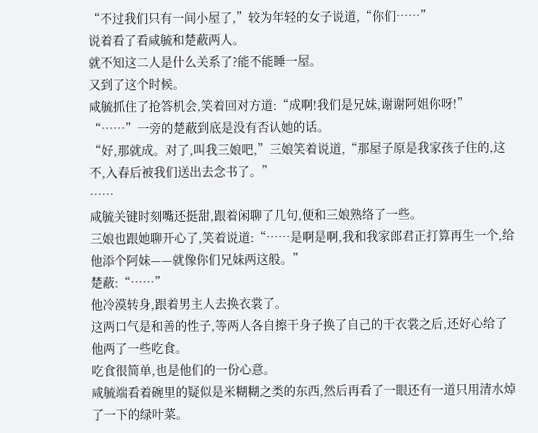“不过我们只有一间小屋了,”较为年轻的女子说道,“你们……”
说着看了看咸毓和楚蔽两人。
就不知这二人是什么关系了?能不能睡一屋。
又到了这个时候。
咸毓抓住了抢答机会,笑着回对方道:“成啊!我们是兄妹,谢谢阿姐你呀!”
“……”一旁的楚蔽到底是没有否认她的话。
“好,那就成。对了,叫我三娘吧,”三娘笑着说道,“那屋子原是我家孩子住的,这不,入春后被我们送出去念书了。”
……
咸毓关键时刻嘴还挺甜,跟着闲聊了几句,便和三娘熟络了一些。
三娘也跟她聊开心了,笑着说道:“……是啊是啊,我和我家郎君正打算再生一个,给他添个阿妹——就像你们兄妹两这般。”
楚蔽:“……”
他冷漠转身,跟着男主人去换衣裳了。
这两口气是和善的性子,等两人各自擦干身子换了自己的干衣裳之后,还好心给了他两了一些吃食。
吃食很简单,也是他们的一份心意。
咸毓端看着碗里的疑似是米糊糊之类的东西,然后再看了一眼还有一道只用清水焯了一下的绿叶菜。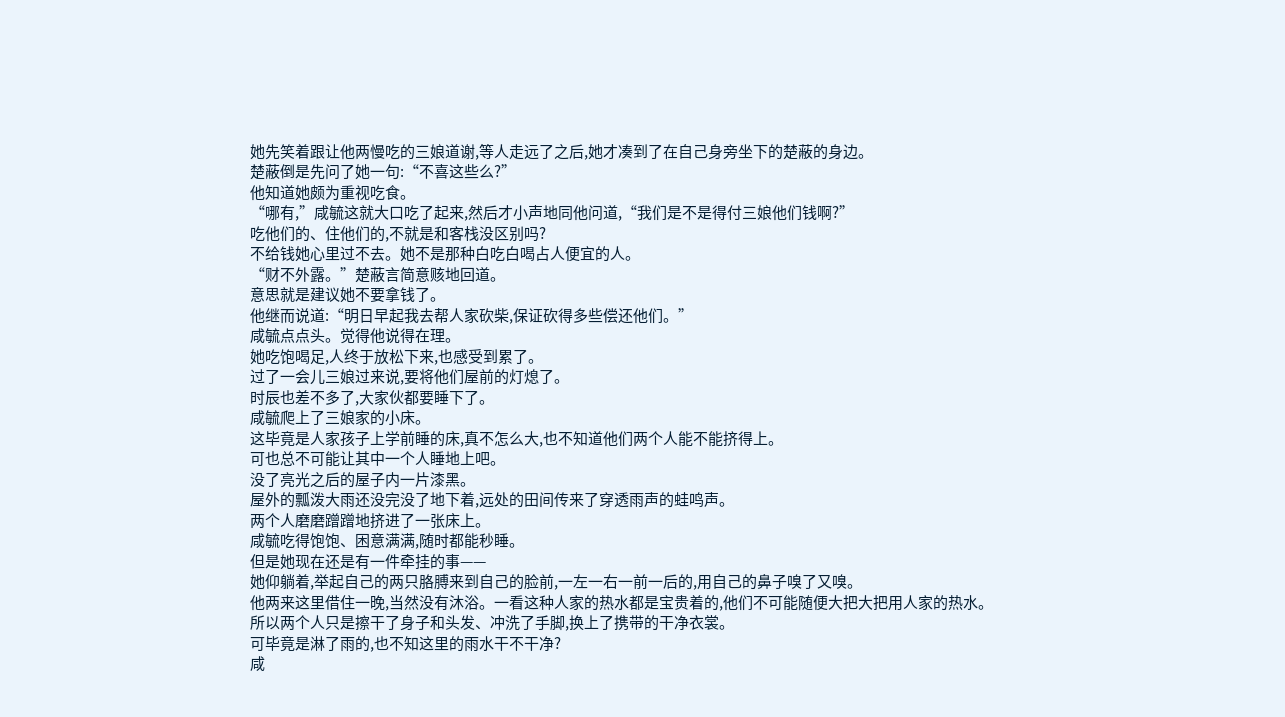她先笑着跟让他两慢吃的三娘道谢,等人走远了之后,她才凑到了在自己身旁坐下的楚蔽的身边。
楚蔽倒是先问了她一句:“不喜这些么?”
他知道她颇为重视吃食。
“哪有,”咸毓这就大口吃了起来,然后才小声地同他问道,“我们是不是得付三娘他们钱啊?”
吃他们的、住他们的,不就是和客栈没区别吗?
不给钱她心里过不去。她不是那种白吃白喝占人便宜的人。
“财不外露。”楚蔽言简意赅地回道。
意思就是建议她不要拿钱了。
他继而说道:“明日早起我去帮人家砍柴,保证砍得多些偿还他们。”
咸毓点点头。觉得他说得在理。
她吃饱喝足,人终于放松下来,也感受到累了。
过了一会儿三娘过来说,要将他们屋前的灯熄了。
时辰也差不多了,大家伙都要睡下了。
咸毓爬上了三娘家的小床。
这毕竟是人家孩子上学前睡的床,真不怎么大,也不知道他们两个人能不能挤得上。
可也总不可能让其中一个人睡地上吧。
没了亮光之后的屋子内一片漆黑。
屋外的瓢泼大雨还没完没了地下着,远处的田间传来了穿透雨声的蛙鸣声。
两个人磨磨蹭蹭地挤进了一张床上。
咸毓吃得饱饱、困意满满,随时都能秒睡。
但是她现在还是有一件牵挂的事——
她仰躺着,举起自己的两只胳膊来到自己的脸前,一左一右一前一后的,用自己的鼻子嗅了又嗅。
他两来这里借住一晚,当然没有沐浴。一看这种人家的热水都是宝贵着的,他们不可能随便大把大把用人家的热水。
所以两个人只是擦干了身子和头发、冲洗了手脚,换上了携带的干净衣裳。
可毕竟是淋了雨的,也不知这里的雨水干不干净?
咸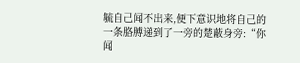毓自己闻不出来,便下意识地将自己的一条胳膊递到了一旁的楚蔽身旁:“你闻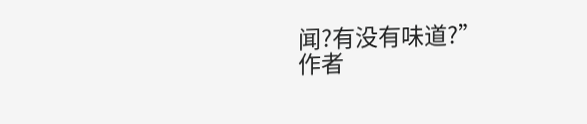闻?有没有味道?”
作者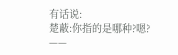有话说:
楚蔽:你指的是哪种?嗯?
——